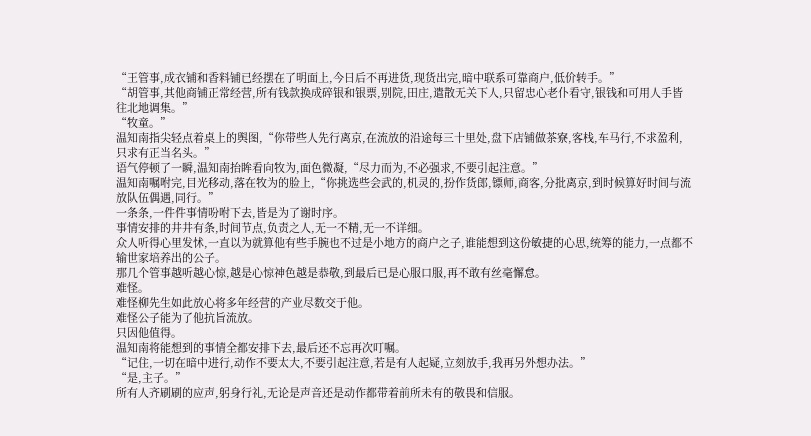“王管事,成衣铺和香料铺已经摆在了明面上,今日后不再进货,现货出完,暗中联系可靠商户,低价转手。”
“胡管事,其他商铺正常经营,所有钱款换成碎银和银票,别院,田庄,遣散无关下人,只留忠心老仆看守,银钱和可用人手皆往北地调集。”
“牧童。”
温知南指尖轻点着桌上的舆图,“你带些人先行离京,在流放的沿途每三十里处,盘下店铺做茶寮,客栈,车马行,不求盈利,只求有正当名头。”
语气停顿了一瞬,温知南抬眸看向牧为,面色微凝,“尽力而为,不必强求,不要引起注意。”
温知南嘱咐完,目光移动,落在牧为的脸上,“你挑选些会武的,机灵的,扮作货郎,镖师,商客,分批离京,到时候算好时间与流放队伍偶遇,同行。”
一条条,一件件事情吩咐下去,皆是为了谢时序。
事情安排的井井有条,时间节点,负责之人,无一不精,无一不详细。
众人听得心里发怵,一直以为就算他有些手腕也不过是小地方的商户之子,谁能想到这份敏捷的心思,统筹的能力,一点都不输世家培养出的公子。
那几个管事越听越心惊,越是心惊神色越是恭敬,到最后已是心服口服,再不敢有丝毫懈怠。
难怪。
难怪柳先生如此放心将多年经营的产业尽数交于他。
难怪公子能为了他抗旨流放。
只因他值得。
温知南将能想到的事情全都安排下去,最后还不忘再次叮嘱。
“记住,一切在暗中进行,动作不要太大,不要引起注意,若是有人起疑,立刻放手,我再另外想办法。”
“是,主子。”
所有人齐刷刷的应声,躬身行礼,无论是声音还是动作都带着前所未有的敬畏和信服。